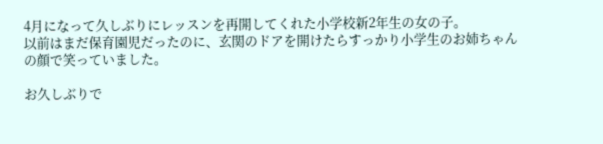4月になって久しぶりにレッスンを再開してくれた小学校新2年生の女の子。
以前はまだ保育園児だったのに、玄関のドアを開けたらすっかり小学生のお姉ちゃんの顔で笑っていました。

お久しぶりで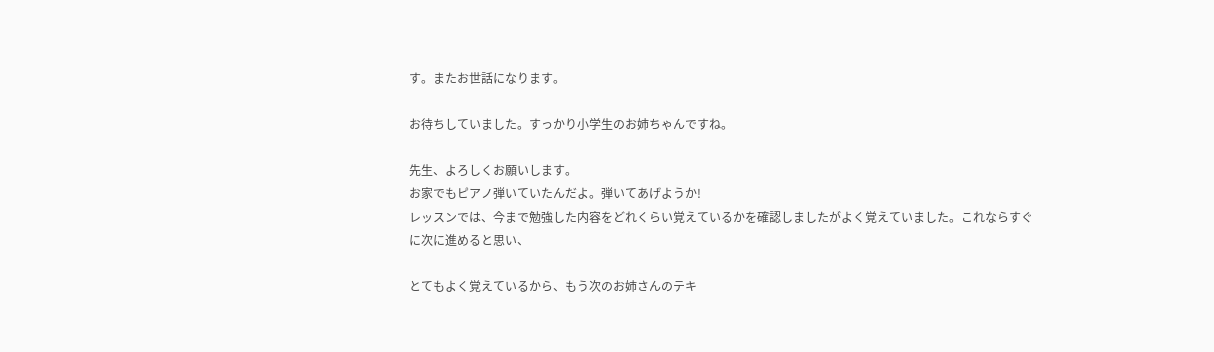す。またお世話になります。

お待ちしていました。すっかり小学生のお姉ちゃんですね。

先生、よろしくお願いします。
お家でもピアノ弾いていたんだよ。弾いてあげようか!
レッスンでは、今まで勉強した内容をどれくらい覚えているかを確認しましたがよく覚えていました。これならすぐに次に進めると思い、

とてもよく覚えているから、もう次のお姉さんのテキ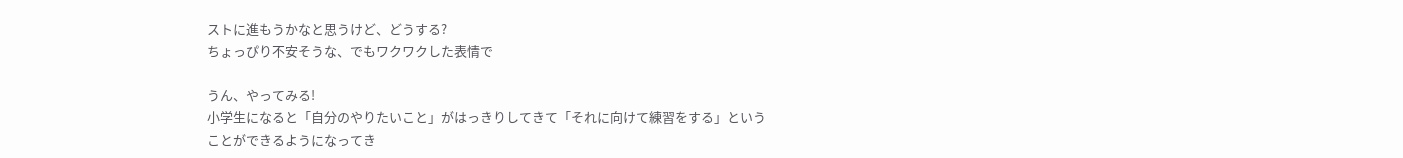ストに進もうかなと思うけど、どうする?
ちょっぴり不安そうな、でもワクワクした表情で

うん、やってみる!
小学生になると「自分のやりたいこと」がはっきりしてきて「それに向けて練習をする」ということができるようになってき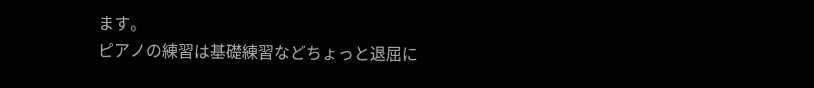ます。
ピアノの練習は基礎練習などちょっと退屈に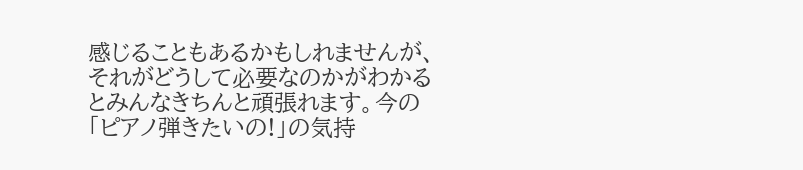感じることもあるかもしれませんが、それがどうして必要なのかがわかるとみんなきちんと頑張れます。今の「ピアノ弾きたいの!」の気持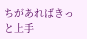ちがあればきっと上手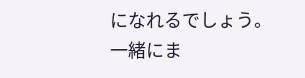になれるでしょう。
一緒にま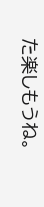た楽しもうね。